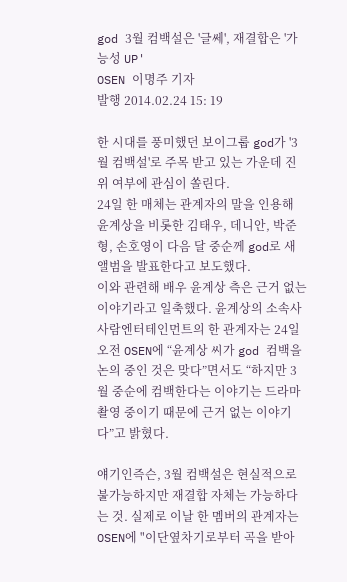god 3월 컴백설은 '글쎄', 재결합은 '가능성 UP'
OSEN 이명주 기자
발행 2014.02.24 15: 19

한 시대를 풍미했던 보이그룹 god가 '3월 컴백설'로 주목 받고 있는 가운데 진위 여부에 관심이 쏠린다.
24일 한 매체는 관계자의 말을 인용해 윤계상을 비롯한 김태우, 데니안, 박준형, 손호영이 다음 달 중순께 god로 새 앨범을 발표한다고 보도했다.
이와 관련해 배우 윤계상 측은 근거 없는 이야기라고 일축했다. 윤계상의 소속사 사람엔터테인먼트의 한 관계자는 24일 오전 OSEN에 “윤계상 씨가 god 컴백을 논의 중인 것은 맞다”면서도 “하지만 3월 중순에 컴백한다는 이야기는 드라마 촬영 중이기 때문에 근거 없는 이야기다”고 밝혔다.

얘기인즉슨, 3월 컴백설은 현실적으로 불가능하지만 재결합 자체는 가능하다는 것. 실제로 이날 한 멤버의 관계자는 OSEN에 "이단옆차기로부터 곡을 받아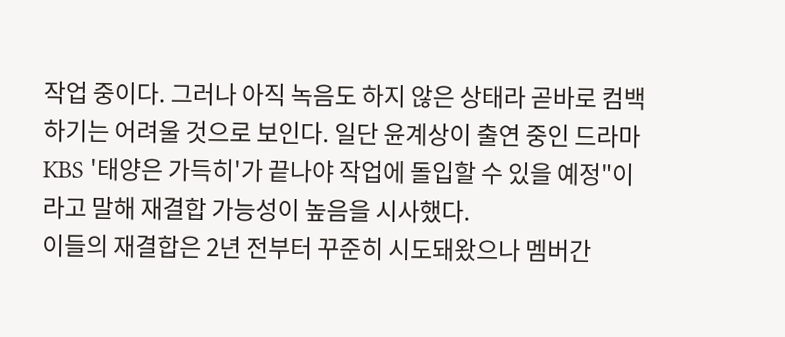작업 중이다. 그러나 아직 녹음도 하지 않은 상태라 곧바로 컴백하기는 어려울 것으로 보인다. 일단 윤계상이 출연 중인 드라마 KBS '태양은 가득히'가 끝나야 작업에 돌입할 수 있을 예정"이라고 말해 재결합 가능성이 높음을 시사했다.
이들의 재결합은 2년 전부터 꾸준히 시도돼왔으나 멤버간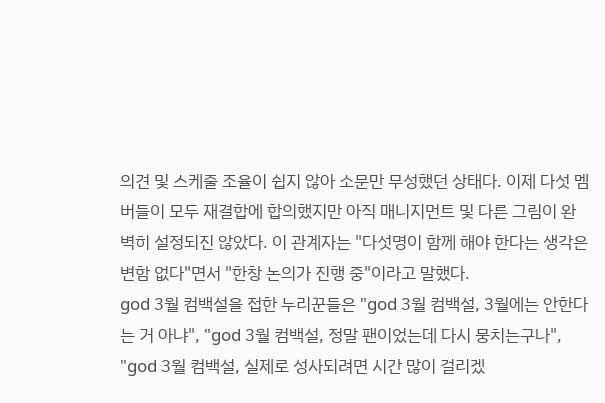의견 및 스케줄 조율이 쉽지 않아 소문만 무성했던 상태다. 이제 다섯 멤버들이 모두 재결합에 합의했지만 아직 매니지먼트 및 다른 그림이 완벽히 설정되진 않았다. 이 관계자는 "다섯명이 함께 해야 한다는 생각은 변함 없다"면서 "한창 논의가 진행 중"이라고 말했다.
god 3월 컴백설을 접한 누리꾼들은 "god 3월 컴백설, 3월에는 안한다는 거 아냐", "god 3월 컴백설, 정말 팬이었는데 다시 뭉치는구나", "god 3월 컴백설, 실제로 성사되려면 시간 많이 걸리겠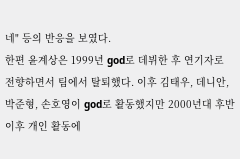네" 등의 반응을 보였다.
한편 윤계상은 1999년 god로 데뷔한 후 연기자로 전향하면서 팀에서 탈퇴했다. 이후 김태우, 데니안, 박준형, 손호영이 god로 활동했지만 2000년대 후반 이후 개인 활동에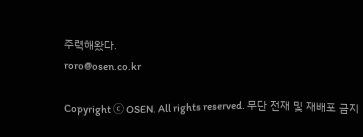주력해왔다.
roro@osen.co.kr

Copyright ⓒ OSEN. All rights reserved. 무단 전재 및 재배포 금지